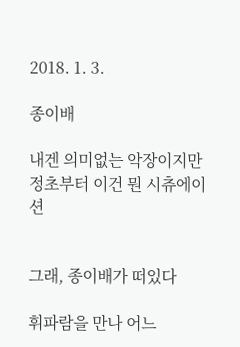2018. 1. 3.

종이배

내겐 의미없는 악장이지만
정초부터 이건 뭔 시츄에이션


그래, 종이배가 떠있다

휘파람을 만나 어느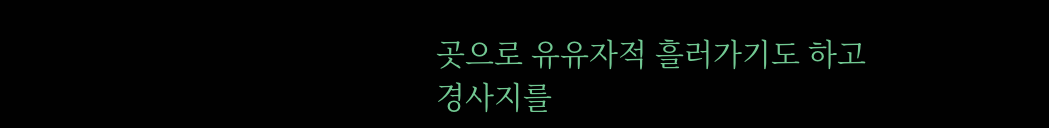곳으로 유유자적 흘러가기도 하고
경사지를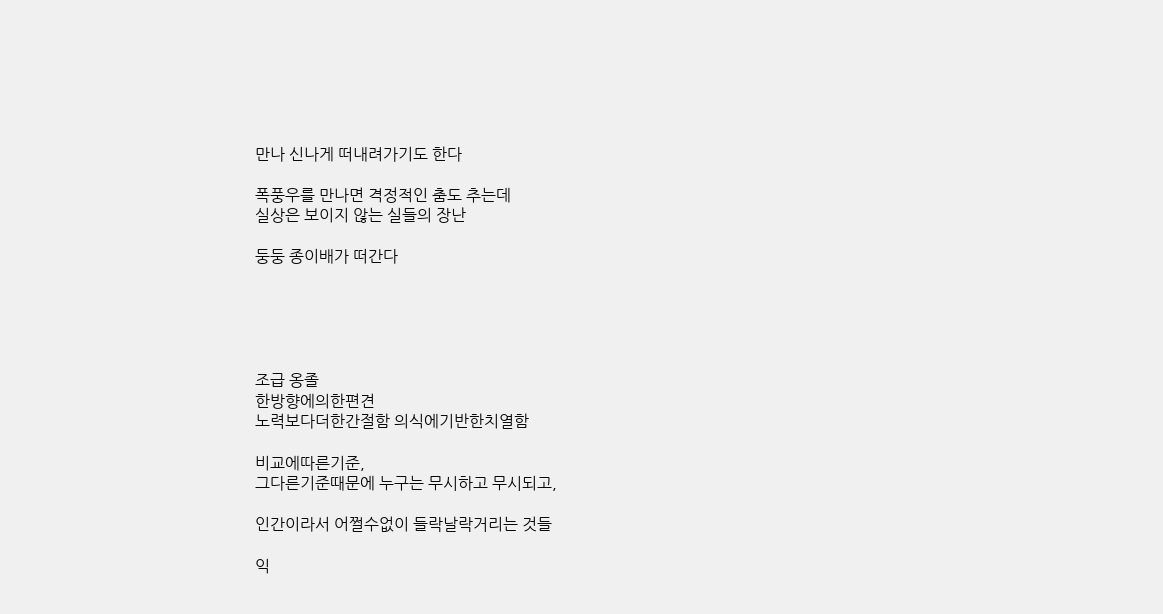만나 신나게 떠내려가기도 한다

폭풍우를 만나면 격정적인 춤도 추는데
실상은 보이지 않는 실들의 장난

둥둥 종이배가 떠간다





조급 옹졸
한방향에의한편견
노력보다더한간절함 의식에기반한치열함

비교에따른기준,
그다른기준때문에 누구는 무시하고 무시되고,

인간이라서 어쩔수없이 들락날락거리는 것들

익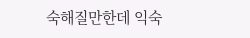숙해질만한데 익숙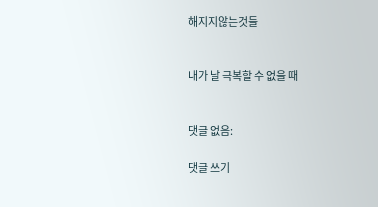해지지않는것들


내가 날 극복할 수 없을 때


댓글 없음:

댓글 쓰기